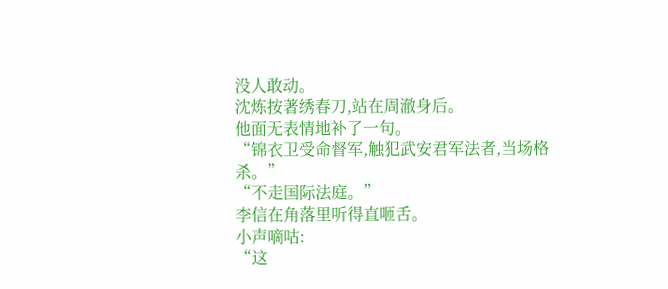没人敢动。
沈炼按著绣春刀,站在周澈身后。
他面无表情地补了一句。
“锦衣卫受命督军,触犯武安君军法者,当场格杀。”
“不走国际法庭。”
李信在角落里听得直咂舌。
小声嘀咕:
“这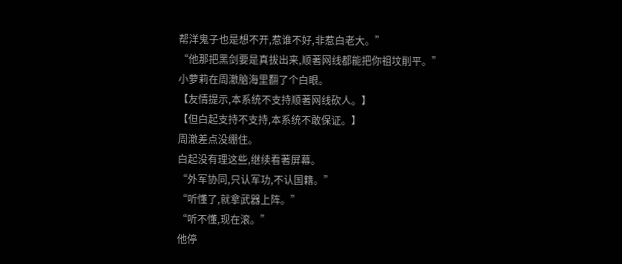帮洋鬼子也是想不开,惹谁不好,非惹白老大。”
“他那把黑剑要是真拔出来,顺著网线都能把你祖坟削平。”
小萝莉在周澈脑海里翻了个白眼。
【友情提示,本系统不支持顺著网线砍人。】
【但白起支持不支持,本系统不敢保证。】
周澈差点没绷住。
白起没有理这些,继续看著屏幕。
“外军协同,只认军功,不认国籍。”
“听懂了,就拿武器上阵。”
“听不懂,现在滚。”
他停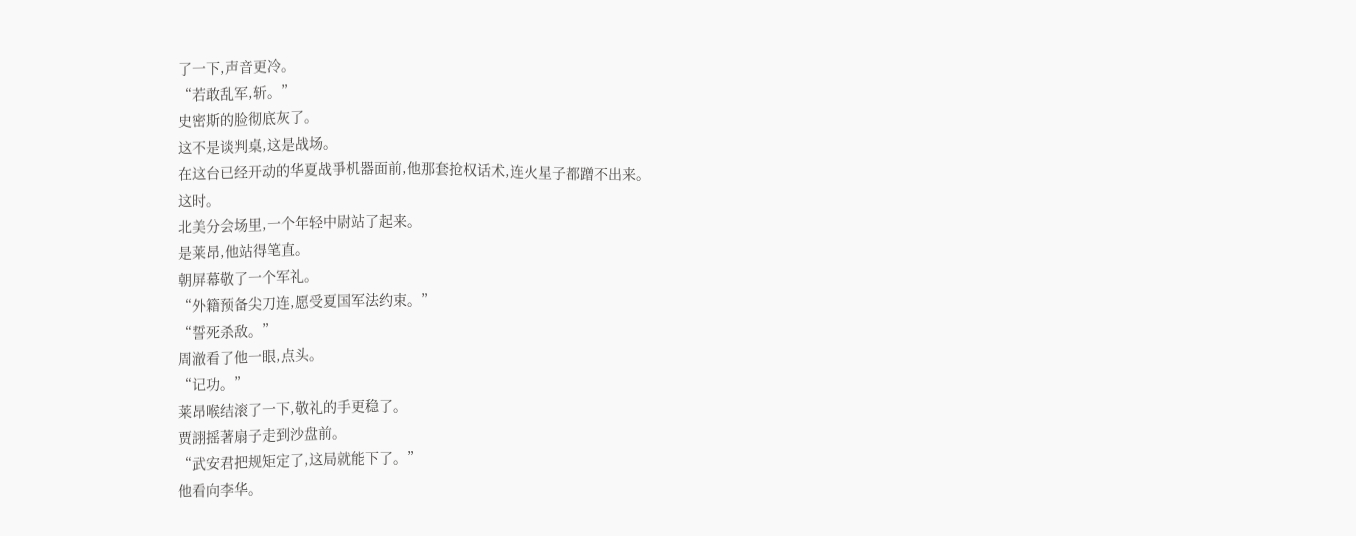了一下,声音更冷。
“若敢乱军,斩。”
史密斯的脸彻底灰了。
这不是谈判桌,这是战场。
在这台已经开动的华夏战爭机器面前,他那套抢权话术,连火星子都蹭不出来。
这时。
北美分会场里,一个年轻中尉站了起来。
是莱昂,他站得笔直。
朝屏幕敬了一个军礼。
“外籍预备尖刀连,愿受夏国军法约束。”
“誓死杀敌。”
周澈看了他一眼,点头。
“记功。”
莱昂喉结滚了一下,敬礼的手更稳了。
贾詡摇著扇子走到沙盘前。
“武安君把规矩定了,这局就能下了。”
他看向李华。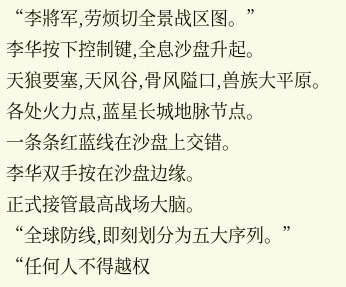“李將军,劳烦切全景战区图。”
李华按下控制键,全息沙盘升起。
天狼要塞,天风谷,骨风隘口,兽族大平原。
各处火力点,蓝星长城地脉节点。
一条条红蓝线在沙盘上交错。
李华双手按在沙盘边缘。
正式接管最高战场大脑。
“全球防线,即刻划分为五大序列。”
“任何人不得越权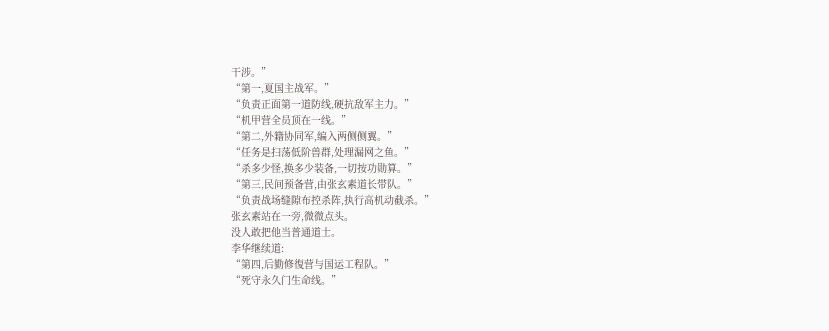干涉。”
“第一,夏国主战军。”
“负责正面第一道防线,硬抗敌军主力。”
“机甲营全员顶在一线。”
“第二,外籍协同军,编入两侧侧翼。”
“任务是扫荡低阶兽群,处理漏网之鱼。”
“杀多少怪,换多少装备,一切按功勋算。”
“第三,民间预备营,由张玄素道长带队。”
“负责战场缝隙布控杀阵,执行高机动截杀。”
张玄素站在一旁,微微点头。
没人敢把他当普通道士。
李华继续道:
“第四,后勤修復营与国运工程队。”
“死守永久门生命线。”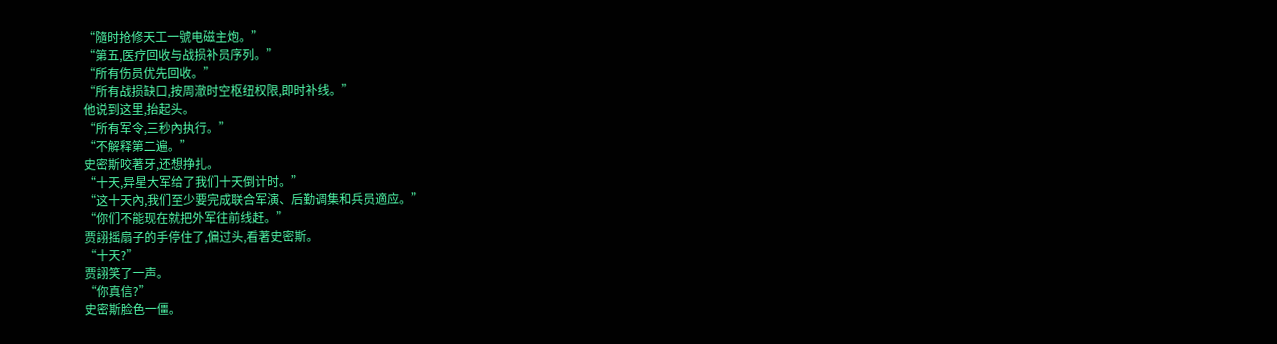“隨时抢修天工一號电磁主炮。”
“第五,医疗回收与战损补员序列。”
“所有伤员优先回收。”
“所有战损缺口,按周澈时空枢纽权限,即时补线。”
他说到这里,抬起头。
“所有军令,三秒內执行。”
“不解释第二遍。”
史密斯咬著牙,还想挣扎。
“十天,异星大军给了我们十天倒计时。”
“这十天內,我们至少要完成联合军演、后勤调集和兵员適应。”
“你们不能现在就把外军往前线赶。”
贾詡摇扇子的手停住了,偏过头,看著史密斯。
“十天?”
贾詡笑了一声。
“你真信?”
史密斯脸色一僵。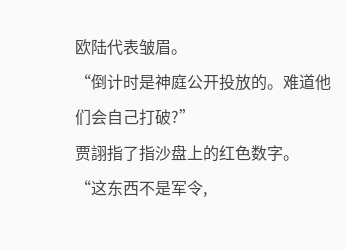欧陆代表皱眉。
“倒计时是神庭公开投放的。难道他们会自己打破?”
贾詡指了指沙盘上的红色数字。
“这东西不是军令,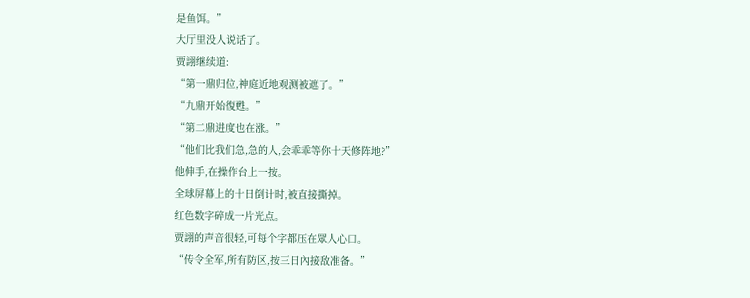是鱼饵。”
大厅里没人说话了。
贾詡继续道:
“第一鼎归位,神庭近地观测被遮了。”
“九鼎开始復甦。”
“第二鼎进度也在涨。”
“他们比我们急,急的人,会乖乖等你十天修阵地?”
他伸手,在操作台上一按。
全球屏幕上的十日倒计时,被直接撕掉。
红色数字碎成一片光点。
贾詡的声音很轻,可每个字都压在眾人心口。
“传令全军,所有防区,按三日內接敌准备。”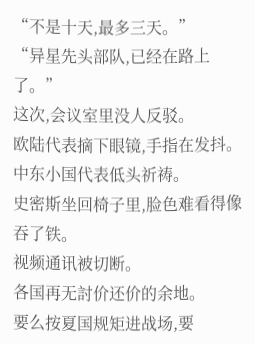“不是十天,最多三天。”
“异星先头部队,已经在路上了。”
这次,会议室里没人反驳。
欧陆代表摘下眼镜,手指在发抖。
中东小国代表低头祈祷。
史密斯坐回椅子里,脸色难看得像吞了铁。
视频通讯被切断。
各国再无討价还价的余地。
要么按夏国规矩进战场,要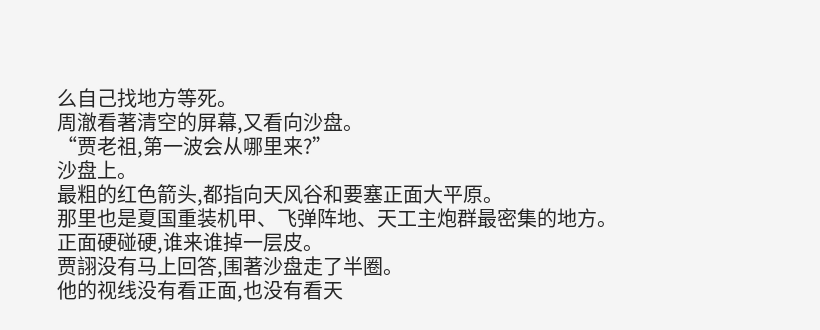么自己找地方等死。
周澈看著清空的屏幕,又看向沙盘。
“贾老祖,第一波会从哪里来?”
沙盘上。
最粗的红色箭头,都指向天风谷和要塞正面大平原。
那里也是夏国重装机甲、飞弹阵地、天工主炮群最密集的地方。
正面硬碰硬,谁来谁掉一层皮。
贾詡没有马上回答,围著沙盘走了半圈。
他的视线没有看正面,也没有看天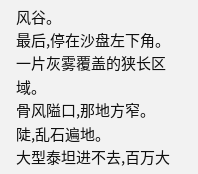风谷。
最后,停在沙盘左下角。
一片灰雾覆盖的狭长区域。
骨风隘口,那地方窄。
陡,乱石遍地。
大型泰坦进不去,百万大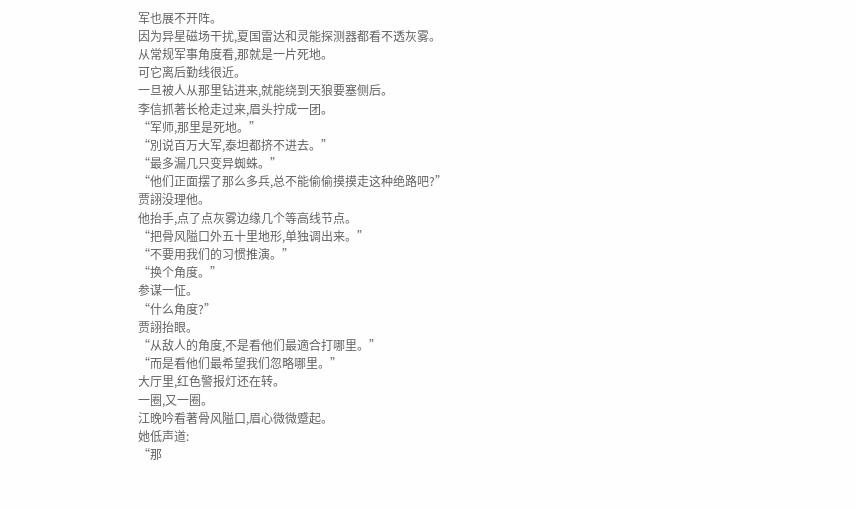军也展不开阵。
因为异星磁场干扰,夏国雷达和灵能探测器都看不透灰雾。
从常规军事角度看,那就是一片死地。
可它离后勤线很近。
一旦被人从那里钻进来,就能绕到天狼要塞侧后。
李信抓著长枪走过来,眉头拧成一团。
“军师,那里是死地。”
“別说百万大军,泰坦都挤不进去。”
“最多漏几只变异蜘蛛。”
“他们正面摆了那么多兵,总不能偷偷摸摸走这种绝路吧?”
贾詡没理他。
他抬手,点了点灰雾边缘几个等高线节点。
“把骨风隘口外五十里地形,单独调出来。”
“不要用我们的习惯推演。”
“换个角度。”
参谋一怔。
“什么角度?”
贾詡抬眼。
“从敌人的角度,不是看他们最適合打哪里。”
“而是看他们最希望我们忽略哪里。”
大厅里,红色警报灯还在转。
一圈,又一圈。
江晚吟看著骨风隘口,眉心微微蹙起。
她低声道:
“那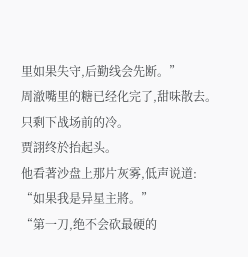里如果失守,后勤线会先断。”
周澈嘴里的糖已经化完了,甜味散去。
只剩下战场前的冷。
贾詡终於抬起头。
他看著沙盘上那片灰雾,低声说道:
“如果我是异星主將。”
“第一刀,绝不会砍最硬的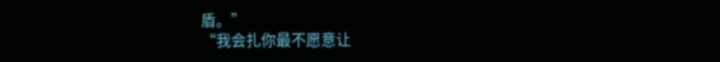盾。”
“我会扎你最不愿意让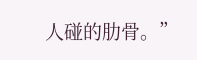人碰的肋骨。”